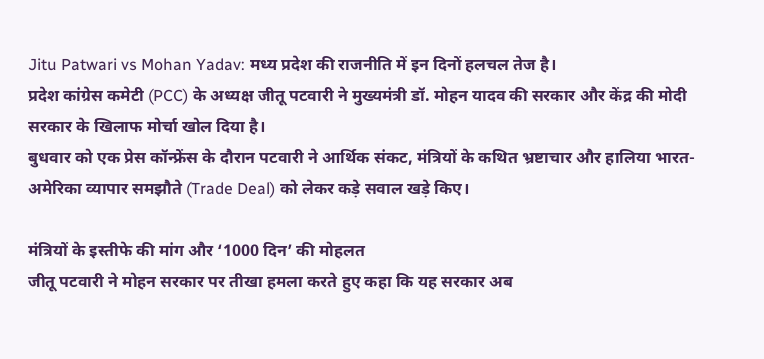Jitu Patwari vs Mohan Yadav: मध्य प्रदेश की राजनीति में इन दिनों हलचल तेज है।
प्रदेश कांग्रेस कमेटी (PCC) के अध्यक्ष जीतू पटवारी ने मुख्यमंत्री डॉ. मोहन यादव की सरकार और केंद्र की मोदी सरकार के खिलाफ मोर्चा खोल दिया है।
बुधवार को एक प्रेस कॉन्फ्रेंस के दौरान पटवारी ने आर्थिक संकट, मंत्रियों के कथित भ्रष्टाचार और हालिया भारत-अमेरिका व्यापार समझौते (Trade Deal) को लेकर कड़े सवाल खड़े किए।

मंत्रियों के इस्तीफे की मांग और ‘1000 दिन’ की मोहलत
जीतू पटवारी ने मोहन सरकार पर तीखा हमला करते हुए कहा कि यह सरकार अब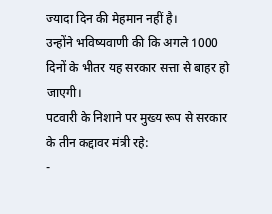ज्यादा दिन की मेहमान नहीं है।
उन्होंने भविष्यवाणी की कि अगले 1000 दिनों के भीतर यह सरकार सत्ता से बाहर हो जाएगी।
पटवारी के निशाने पर मुख्य रूप से सरकार के तीन कद्दावर मंत्री रहे:
-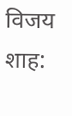विजय शाह: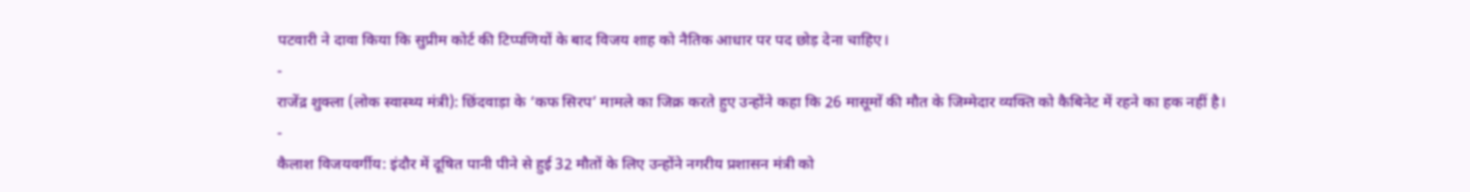पटवारी ने दावा किया कि सुप्रीम कोर्ट की टिप्पणियों के बाद विजय शाह को नैतिक आधार पर पद छोड़ देना चाहिए।
-
राजेंद्र शुक्ला (लोक स्वास्थ्य मंत्री): छिंदवाड़ा के ‘कफ सिरप’ मामले का जिक्र करते हुए उन्होंने कहा कि 26 मासूमों की मौत के जिम्मेदार व्यक्ति को कैबिनेट में रहने का हक नहीं है।
-
कैलाश विजयवर्गीय: इंदौर में दूषित पानी पीने से हुई 32 मौतों के लिए उन्होंने नगरीय प्रशासन मंत्री को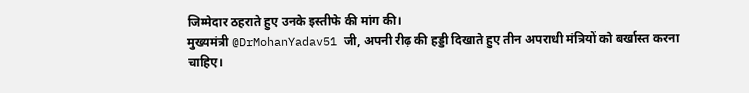जिम्मेदार ठहराते हुए उनके इस्तीफे की मांग की।
मुख्यमंत्री @DrMohanYadav51 जी, अपनी रीढ़ की हड्डी दिखाते हुए तीन अपराधी मंत्रियों को बर्खास्त करना चाहिए।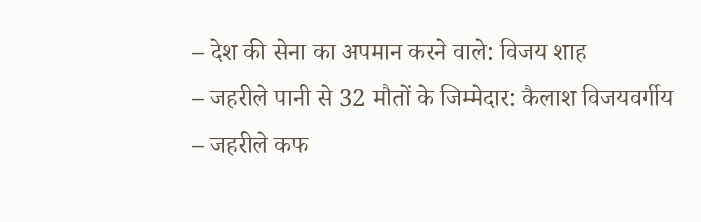– देश की सेना का अपमान करने वाले: विजय शाह
– जहरीले पानी से 32 मौतों के जिम्मेदार: कैलाश विजयवर्गीय
– जहरीले कफ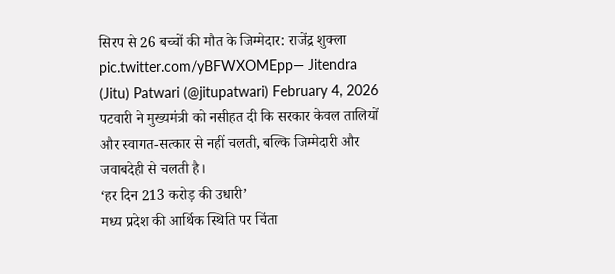सिरप से 26 बच्चों की मौत के जिम्मेदार: राजेंद्र शुक्ला pic.twitter.com/yBFWXOMEpp— Jitendra (Jitu) Patwari (@jitupatwari) February 4, 2026
पटवारी ने मुख्यमंत्री को नसीहत दी कि सरकार केवल तालियों और स्वागत-सत्कार से नहीं चलती, बल्कि जिम्मेदारी और जवाबदेही से चलती है।
‘हर दिन 213 करोड़ की उधारी’
मध्य प्रदेश की आर्थिक स्थिति पर चिंता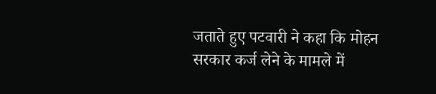जताते हुए पटवारी ने कहा कि मोहन सरकार कर्ज लेने के मामले में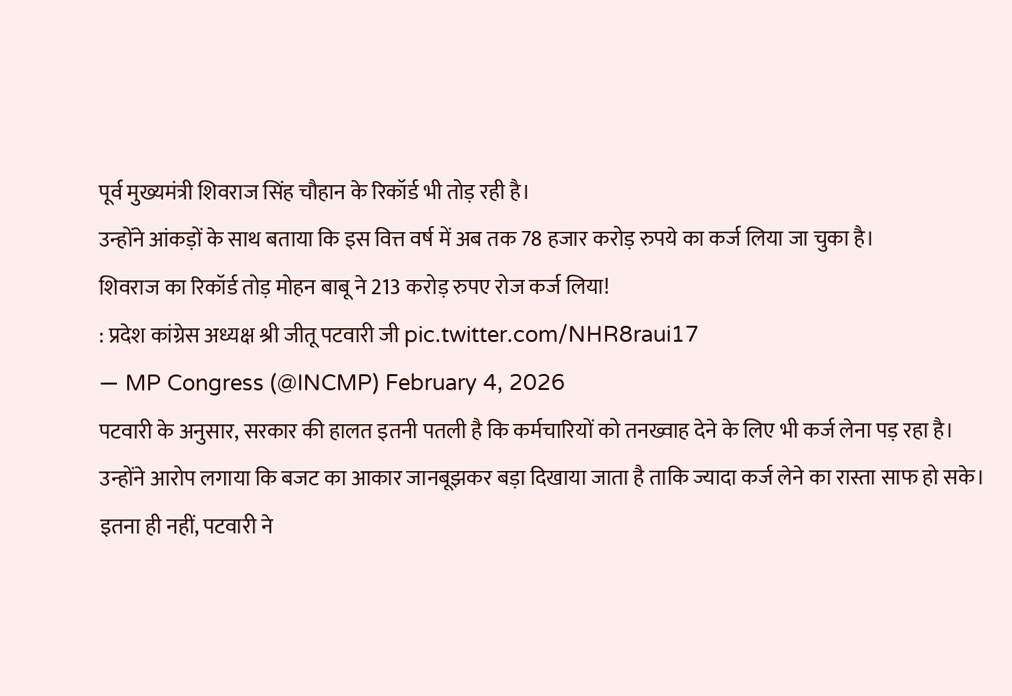पूर्व मुख्यमंत्री शिवराज सिंह चौहान के रिकॉर्ड भी तोड़ रही है।
उन्होंने आंकड़ों के साथ बताया कि इस वित्त वर्ष में अब तक 78 हजार करोड़ रुपये का कर्ज लिया जा चुका है।
शिवराज का रिकॉर्ड तोड़ मोहन बाबू ने 213 करोड़ रुपए रोज कर्ज लिया!
: प्रदेश कांग्रेस अध्यक्ष श्री जीतू पटवारी जी pic.twitter.com/NHR8raui17
— MP Congress (@INCMP) February 4, 2026
पटवारी के अनुसार, सरकार की हालत इतनी पतली है कि कर्मचारियों को तनख्वाह देने के लिए भी कर्ज लेना पड़ रहा है।
उन्होंने आरोप लगाया कि बजट का आकार जानबूझकर बड़ा दिखाया जाता है ताकि ज्यादा कर्ज लेने का रास्ता साफ हो सके।
इतना ही नहीं, पटवारी ने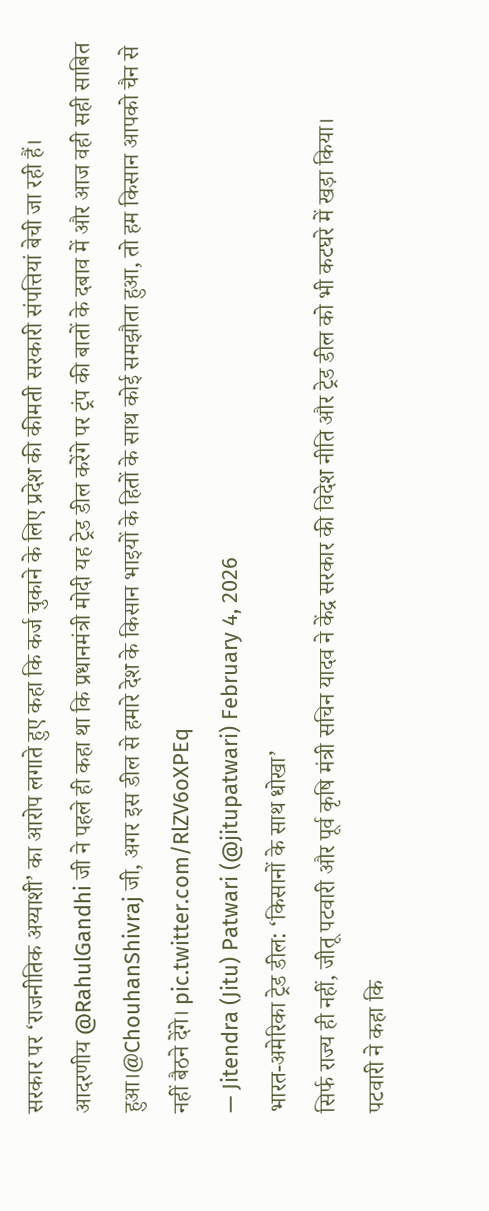सरकार पर ‘राजनीतिक अय्याशी’ का आरोप लगाते हुए कहा कि कर्ज चुकाने के लिए प्रदेश की कीमती सरकारी संपत्तियां बेची जा रही हैं।
आदरणीय @RahulGandhi जी ने पहले ही कहा था कि प्रधानमंत्री मोदी यह ट्रेड डील करेंगे पर ट्रंप की बातों के दबाव में और आज वही सही साबित हुआ।@ChouhanShivraj जी, अगर इस डील से हमारे देश के किसान भाइयों के हितों के साथ कोई समझौता हुआ, तो हम किसान आपको चैन से नहीं बैठने देंगे। pic.twitter.com/RlZV6oXPEq
— Jitendra (Jitu) Patwari (@jitupatwari) February 4, 2026
भारत-अमेरिका ट्रेड डील: ‘किसानों के साथ धोखा’
सिर्फ राज्य ही नहीं, जीतू पटवारी और पूर्व कृषि मंत्री सचिन यादव ने केंद्र सरकार की विदेश नीति और ट्रेड डील को भी कटघरे में खड़ा किया।
पटवारी ने कहा कि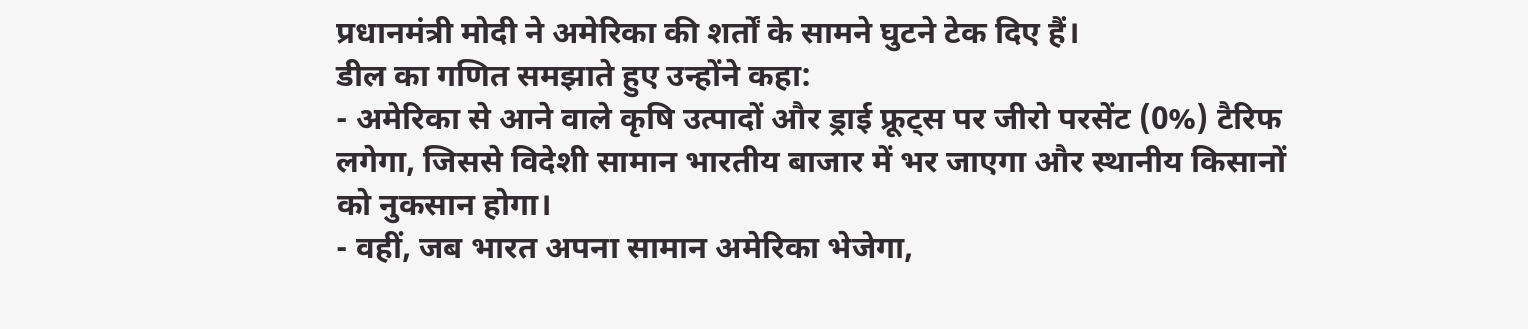प्रधानमंत्री मोदी ने अमेरिका की शर्तों के सामने घुटने टेक दिए हैं।
डील का गणित समझाते हुए उन्होंने कहा:
- अमेरिका से आने वाले कृषि उत्पादों और ड्राई फ्रूट्स पर जीरो परसेंट (0%) टैरिफ लगेगा, जिससे विदेशी सामान भारतीय बाजार में भर जाएगा और स्थानीय किसानों को नुकसान होगा।
- वहीं, जब भारत अपना सामान अमेरिका भेजेगा,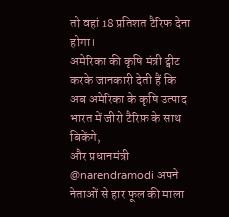तो वहां 18 प्रतिशत टैरिफ देना होगा।
अमेरिका की कृषि मंत्री ट्वीट करके जानकारी देती हैं कि अब अमेरिका के कृषि उत्पाद भारत में जीरो टैरिफ़ के साथ बिकेंगे,
और प्रधानमंत्री @narendramodi अपने नेताओं से हार फूल की माला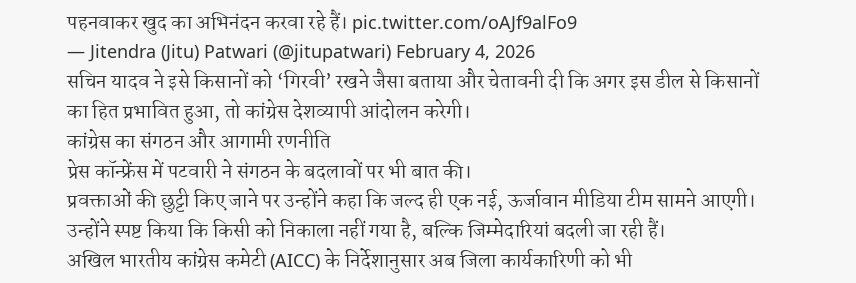पहनवाकर खुद का अभिनंदन करवा रहे हैं। pic.twitter.com/oAJf9alFo9
— Jitendra (Jitu) Patwari (@jitupatwari) February 4, 2026
सचिन यादव ने इसे किसानों को ‘गिरवी’ रखने जैसा बताया और चेतावनी दी कि अगर इस डील से किसानों का हित प्रभावित हुआ, तो कांग्रेस देशव्यापी आंदोलन करेगी।
कांग्रेस का संगठन और आगामी रणनीति
प्रेस कॉन्फ्रेंस में पटवारी ने संगठन के बदलावों पर भी बात की।
प्रवक्ताओं की छुट्टी किए जाने पर उन्होंने कहा कि जल्द ही एक नई, ऊर्जावान मीडिया टीम सामने आएगी।
उन्होंने स्पष्ट किया कि किसी को निकाला नहीं गया है, बल्कि जिम्मेदारियां बदली जा रही हैं।
अखिल भारतीय कांग्रेस कमेटी (AICC) के निर्देशानुसार अब जिला कार्यकारिणी को भी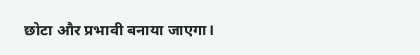छोटा और प्रभावी बनाया जाएगा।